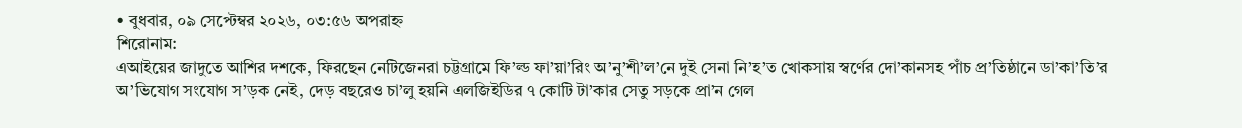• বুধবার, ০৯ সেপ্টেম্বর ২০২৬, ০৩:৫৬ অপরাহ্ন
শিরোনাম:
এআইয়ের জাদুতে আশির দশকে, ফিরছেন নেটিজেনরা চট্টগ্রামে ফি’ল্ড ফা’য়া’রিং অ’নু’শী’ল’নে দুই সেনা নি’হ’ত খোকসায় স্বর্ণের দো’কানসহ পাঁচ প্র’তিষ্ঠানে ডা’কা’তি’র অ’ভিযোগ সংযোগ স’ড়ক নেই, দেড় বছরেও চা’লু হয়নি এলজিইডির ৭ কোটি টা’কার সেতু সড়কে প্রা’ন গেল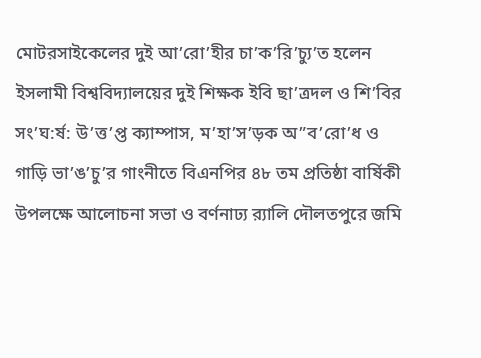মোটরসাইকেলের দুই আ’রো’হীর চা’ক’রি’চ্যু’ত হলেন ইসলামী বিশ্ববিদ্যালয়ের দুই শিক্ষক ইবি ছা’ত্রদল ও শি’বির সং’ঘ:র্ষ: উ’ত্ত’প্ত ক্যাম্পাস, ম’হা’স’ড়ক অ”ব’রো’ধ ও গাড়ি ভা’ঙ’চু’র গাংনীতে বিএনপির ৪৮ তম প্রতিষ্ঠা বার্ষিকী উপলক্ষে আলোচনা সভা ও বর্ণনাঢ্য র‍্যালি দৌলতপুরে জমি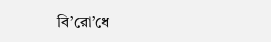বি’রো’ধে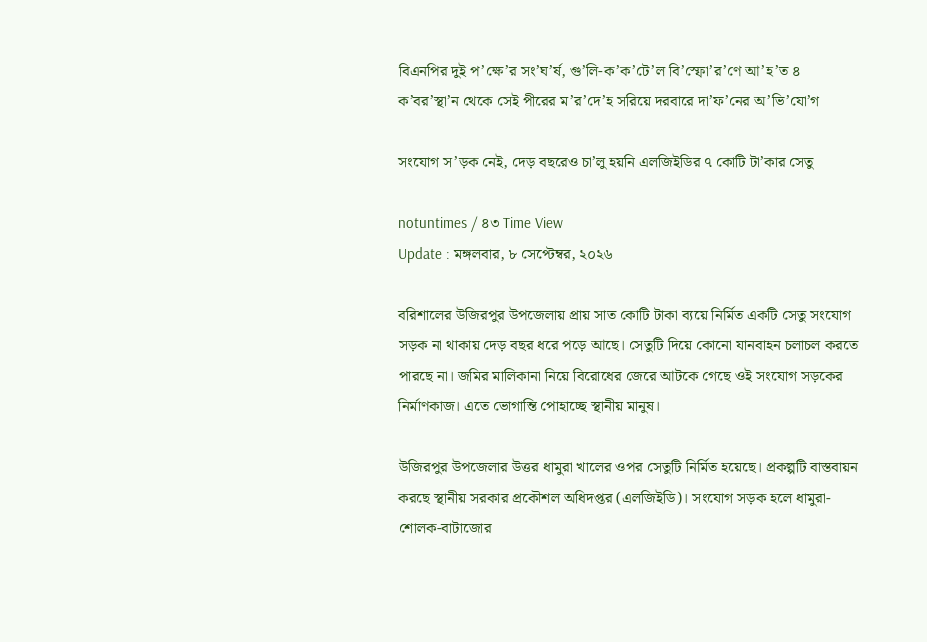বিএনপির দুই প’ক্ষে’র সং’ঘ’র্ষ, গু’লি-ক’ক’টে’ল বি’স্ফো’র’ণে আ’হ’ত ৪ ক’বর’স্থা’ন থেকে সেই পীরের ম’র’দে’হ সরিয়ে দরবারে দা’ফ’নের অ’ভি’যো’গ

সংযোগ স’ড়ক নেই, দেড় বছরেও চা’লু হয়নি এলজিইডির ৭ কোটি টা’কার সেতু

notuntimes / ৪৩ Time View
Update : মঙ্গলবার, ৮ সেপ্টেম্বর, ২০২৬

বরিশালের উজিরপুর উপজেলায় প্রায় সাত কোটি টাকা ব্যয়ে নির্মিত একটি সেতু সংযোগ সড়ক না থাকায় দেড় বছর ধরে পড়ে আছে। সেতুটি দিয়ে কোনো যানবাহন চলাচল করতে পারছে না। জমির মালিকানা নিয়ে বিরোধের জেরে আটকে গেছে ওই সংযোগ সড়কের নির্মাণকাজ। এতে ভোগান্তি পোহাচ্ছে স্থানীয় মানুষ।

উজিরপুর উপজেলার উত্তর ধামুরা খালের ওপর সেতুটি নির্মিত হয়েছে। প্রকল্পটি বাস্তবায়ন করছে স্থানীয় সরকার প্রকৌশল অধিদপ্তর (এলজিইডি)। সংযোগ সড়ক হলে ধামুরা-শোলক-বাটাজোর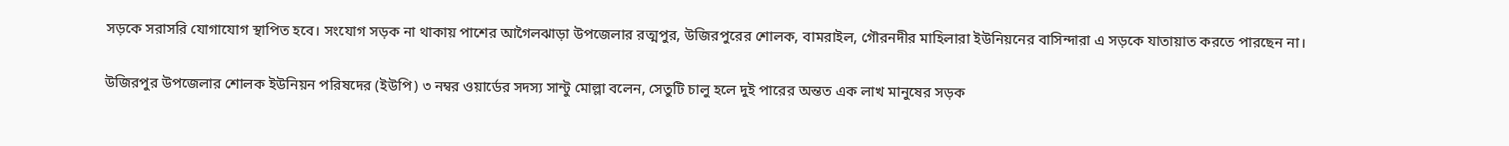সড়কে সরাসরি যোগাযোগ স্থাপিত হবে। সংযোগ সড়ক না থাকায় পাশের আগৈলঝাড়া উপজেলার রত্মপুর, উজিরপুরের শোলক, বামরাইল, গৌরনদীর মাহিলারা ইউনিয়নের বাসিন্দারা এ সড়কে যাতায়াত করতে পারছেন না।

উজিরপুর উপজেলার শোলক ইউনিয়ন পরিষদের (ইউপি) ৩ নম্বর ওয়ার্ডের সদস্য সান্টু মোল্লা বলেন, সেতুটি চালু হলে দুই পারের অন্তত এক লাখ মানুষের সড়ক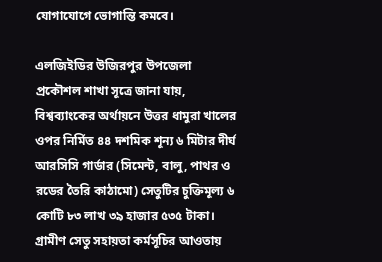যোগাযোগে ভোগান্তি কমবে।

এলজিইডির উজিরপুর উপজেলা প্রকৌশল শাখা সূত্রে জানা যায়, বিশ্বব্যাংকের অর্থায়নে উত্তর ধামুরা খালের ওপর নির্মিত ৪৪ দশমিক শূন্য ৬ মিটার দীর্ঘ আরসিসি গার্ডার (সিমেন্ট, বালু, পাথর ও রডের তৈরি কাঠামো) সেতুটির চুক্তিমূল্য ৬ কোটি ৮৩ লাখ ৩৯ হাজার ৫৩৫ টাকা। গ্রামীণ সেতু সহায়তা কর্মসূচির আওতায়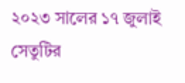২০২৩ সালের ১৭ জুলাই সেতুটির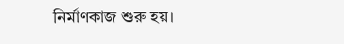নির্মাণকাজ শুরু হয়।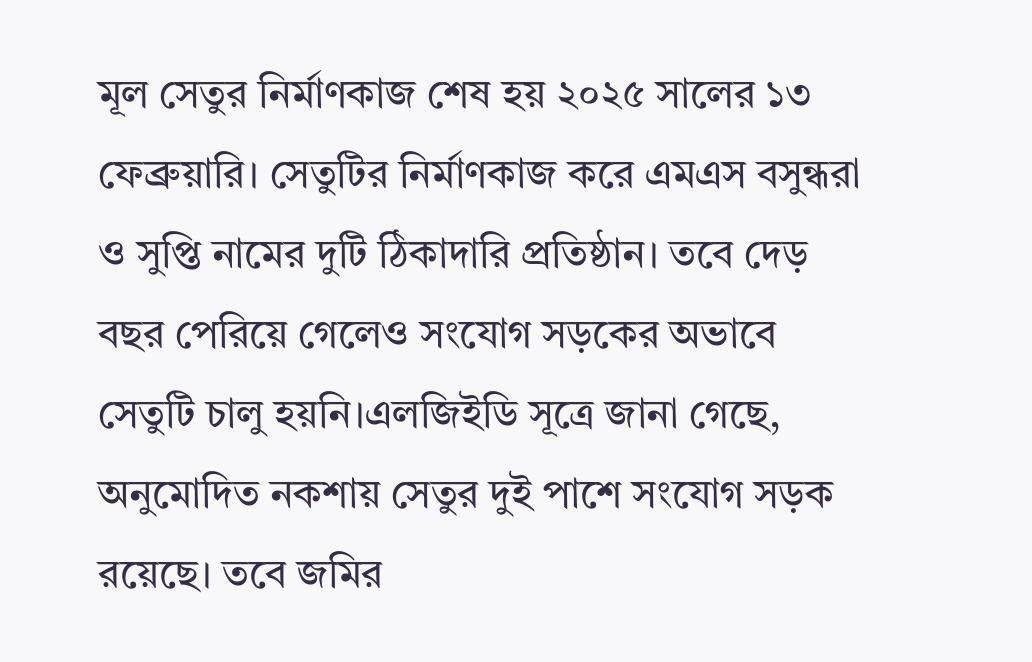মূল সেতুর নির্মাণকাজ শেষ হয় ২০২৫ সালের ১৩ ফেব্রুয়ারি। সেতুটির নির্মাণকাজ করে এমএস বসুন্ধরা ও সুপ্তি নামের দুটি ঠিকাদারি প্রতিষ্ঠান। তবে দেড় বছর পেরিয়ে গেলেও সংযোগ সড়কের অভাবে সেতুটি চালু হয়নি।এলজিইডি সূত্রে জানা গেছে, অনুমোদিত নকশায় সেতুর দুই পাশে সংযোগ সড়ক রয়েছে। তবে জমির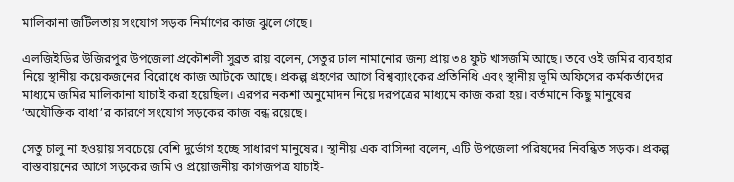মালিকানা জটিলতায় সংযোগ সড়ক নির্মাণের কাজ ঝুলে গেছে।

এলজিইডির উজিরপুর উপজেলা প্রকৌশলী সুব্রত রায় বলেন, সেতুর ঢাল নামানোর জন্য প্রায় ৩৪ ফুট খাসজমি আছে। তবে ওই জমির ব্যবহার নিয়ে স্থানীয় কয়েকজনের বিরোধে কাজ আটকে আছে। প্রকল্প গ্রহণের আগে বিশ্বব্যাংকের প্রতিনিধি এবং স্থানীয় ভূমি অফিসের কর্মকর্তাদের মাধ্যমে জমির মালিকানা যাচাই করা হয়েছিল। এরপর নকশা অনুমোদন নিয়ে দরপত্রের মাধ্যমে কাজ করা হয়। বর্তমানে কিছু মানুষের ‘অযৌক্তিক বাধা’র কারণে সংযোগ সড়কের কাজ বন্ধ রয়েছে।

সেতু চালু না হওয়ায় সবচেয়ে বেশি দুর্ভোগ হচ্ছে সাধারণ মানুষের। স্থানীয় এক বাসিন্দা বলেন, এটি উপজেলা পরিষদের নিবন্ধিত সড়ক। প্রকল্প বাস্তবায়নের আগে সড়কের জমি ও প্রয়োজনীয় কাগজপত্র যাচাই-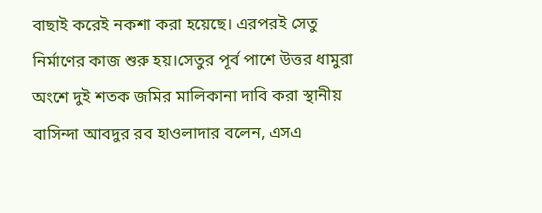বাছাই করেই নকশা করা হয়েছে। এরপরই সেতু নির্মাণের কাজ শুরু হয়।সেতুর পূর্ব পাশে উত্তর ধামুরা অংশে দুই শতক জমির মালিকানা দাবি করা স্থানীয় বাসিন্দা আবদুর রব হাওলাদার বলেন, এসএ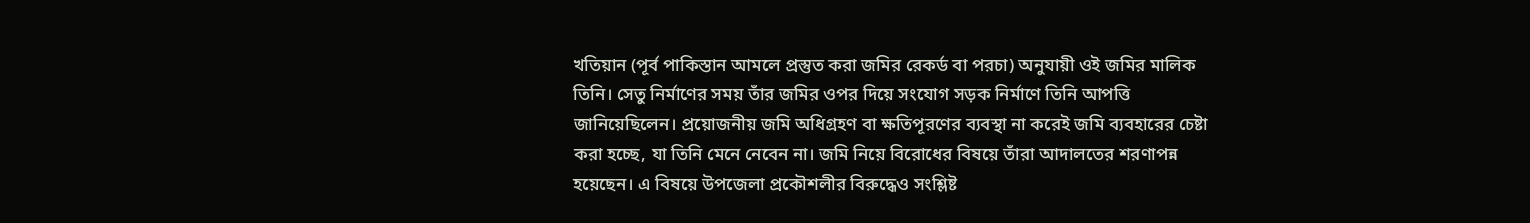খতিয়ান (পূর্ব পাকিস্তান আমলে প্রস্তুত করা জমির রেকর্ড বা পরচা) অনুযায়ী ওই জমির মালিক তিনি। সেতু নির্মাণের সময় তাঁর জমির ওপর দিয়ে সংযোগ সড়ক নির্মাণে তিনি আপত্তি জানিয়েছিলেন। প্রয়োজনীয় জমি অধিগ্রহণ বা ক্ষতিপূরণের ব্যবস্থা না করেই জমি ব্যবহারের চেষ্টা করা হচ্ছে, যা তিনি মেনে নেবেন না। জমি নিয়ে বিরোধের বিষয়ে তাঁরা আদালতের শরণাপন্ন হয়েছেন। এ বিষয়ে উপজেলা প্রকৌশলীর বিরুদ্ধেও সংশ্লিষ্ট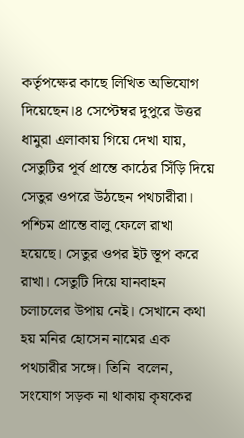কর্তৃপক্ষের কাছে লিখিত অভিযোগ দিয়েছেন।৪ সেপ্টেম্বর দুপুরে উত্তর ধামুরা এলাকায় গিয়ে দেখা যায়, সেতুটির পূর্ব প্রান্তে কাঠের সিঁড়ি দিয়ে সেতুর ওপরে উঠছেন পথচারীরা। পশ্চিম প্রান্তে বালু ফেলে রাখা হয়েছে। সেতুর ওপর ইট স্তূপ করে রাখা। সেতুটি দিয়ে যানবাহন চলাচলের উপায় নেই। সেখানে কথা হয় মনির হোসেন নামের এক পথচারীর সঙ্গে। তিনি  বলেন, সংযোগ সড়ক না থাকায় কৃষকের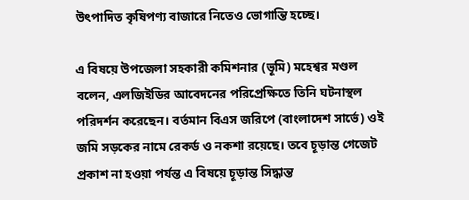উৎপাদিত কৃষিপণ্য বাজারে নিতেও ভোগান্তি হচ্ছে।

এ বিষয়ে উপজেলা সহকারী কমিশনার (ভূমি) মহেশ্বর মণ্ডল বলেন, এলজিইডির আবেদনের পরিপ্রেক্ষিতে তিনি ঘটনাস্থল পরিদর্শন করেছেন। বর্তমান বিএস জরিপে (বাংলাদেশ সার্ভে) ওই জমি সড়কের নামে রেকর্ড ও নকশা রয়েছে। তবে চূড়ান্ত গেজেট প্রকাশ না হওয়া পর্যন্ত এ বিষয়ে চূড়ান্ত সিদ্ধান্ত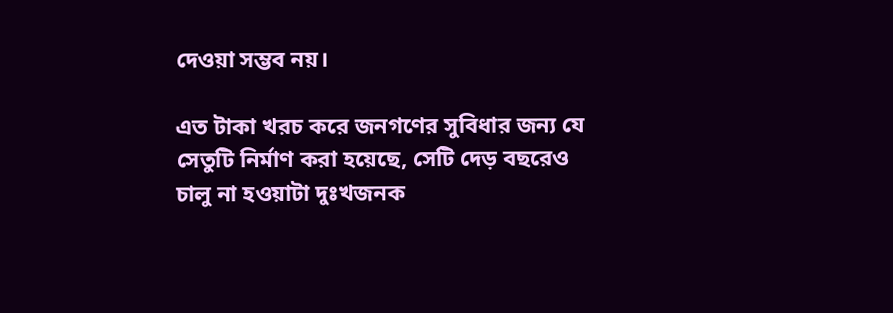দেওয়া সম্ভব নয়।

এত টাকা খরচ করে জনগণের সুবিধার জন্য যে সেতুটি নির্মাণ করা হয়েছে, সেটি দেড় বছরেও চালু না হওয়াটা দুঃখজনক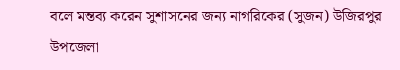বলে মন্তব্য করেন সুশাসনের জন্য নাগরিকের (সুজন) উজিরপুর উপজেলা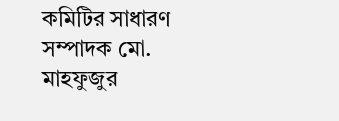কমিটির সাধারণ সম্পাদক মো. মাহফুজুর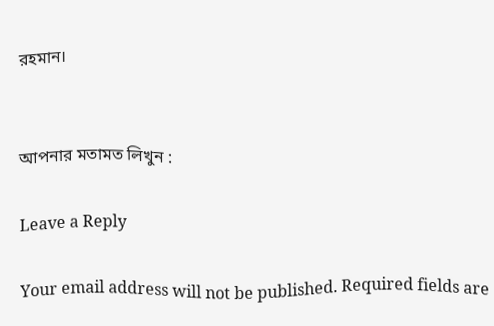রহমান।


আপনার মতামত লিখুন :

Leave a Reply

Your email address will not be published. Required fields are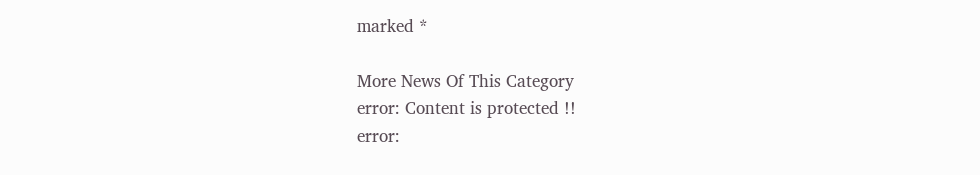marked *

More News Of This Category
error: Content is protected !!
error: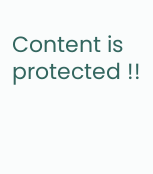Content is protected !!